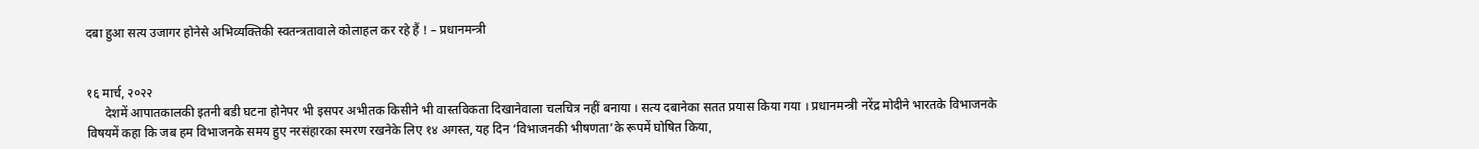दबा हुआ सत्य उजागर होनेसे अभिव्यक्तिकी स्वतन्त्रतावाले कोलाहल कर रहे हैं ! – प्रधानमन्त्री


१६ मार्च, २०२२
      देशमें आपातकालकी इतनी बडी घटना होनेपर भी इसपर अभीतक किसीने भी वास्तविकता दिखानेवाला चलचित्र नहीं बनाया । सत्य दबानेका सतत प्रयास किया गया । प्रधानमन्त्री नरेंद्र मोदीने भारतके विभाजनके विषयमें कहा कि जब हम विभाजनके समय हुए नरसंहारका स्मरण रखनेके लिए १४ अगस्त, यह दिन ‘विभाजनकी भीषणता’के रूपमें घोषित किया,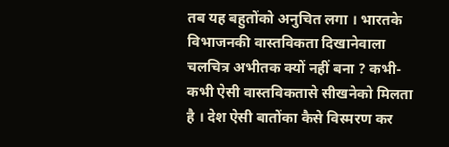तब यह बहुतोंको अनुचित लगा । भारतके विभाजनकी वास्तविकता दिखानेवाला चलचित्र अभीतक क्यों नहीं बना ? कभी-कभी ऐसी वास्तविकतासे सीखनेको मिलता है । देश ऐसी बातोंका कैसे विस्मरण कर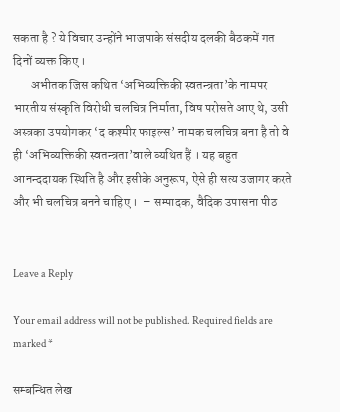सकता है ? ये विचार उन्होंने भाजपाके संसदीय दलकी बैठकमें गत दिनों व्यक्त किए ।
       अभीतक जिस कथित ‘अभिव्यक्तिकी स्वतन्त्रता’के नामपर भारतीय संस्कृति विरोधी चलचित्र निर्माता, विष परोसते आए थे, उसी अस्त्रका उपयोगकर ‘द कश्मीर फाइल्स’ नामक चलचित्र बना है तो वे ही ‘अभिव्यक्तिकी स्वतन्त्रता’वाले व्यथित हैं । यह बहुत आनन्ददायक स्थिति है और इसीके अनुरूप, ऐसे ही सत्य उजागर करते और भी चलचित्र बनने चाहिए ।  – सम्पादक, वैदिक उपासना पीठ


Leave a Reply

Your email address will not be published. Required fields are marked *

सम्बन्धित लेख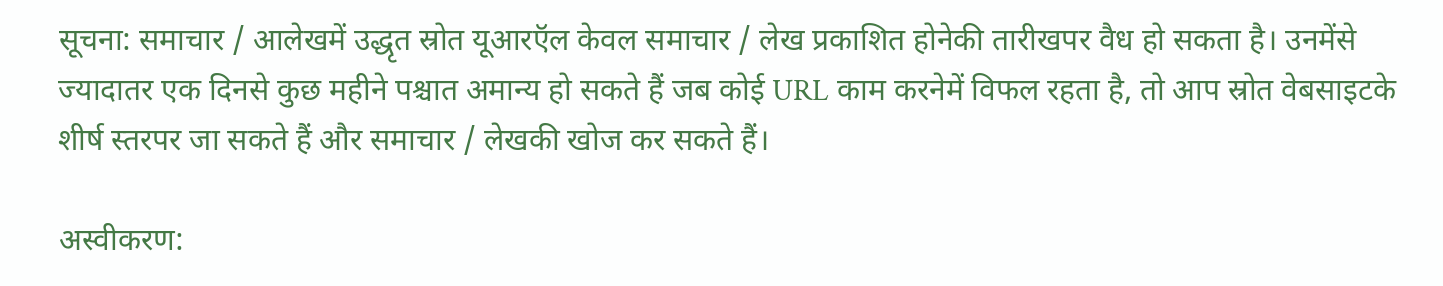सूचना: समाचार / आलेखमें उद्धृत स्रोत यूआरऍल केवल समाचार / लेख प्रकाशित होनेकी तारीखपर वैध हो सकता है। उनमेंसे ज्यादातर एक दिनसे कुछ महीने पश्चात अमान्य हो सकते हैं जब कोई URL काम करनेमें विफल रहता है, तो आप स्रोत वेबसाइटके शीर्ष स्तरपर जा सकते हैं और समाचार / लेखकी खोज कर सकते हैं।

अस्वीकरण: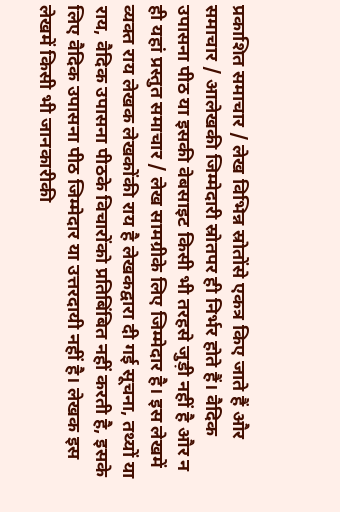प्रकाशित समाचार / लेख विभिन्न स्रोतोंसे एकत्र किए जाते हैं और समाचार / आलेखकी जिम्मेदारी स्रोतपर ही निर्भर होते हैं। वैदिक उपासना पीठ या इसकी वेबसाइट किसी भी तरहसे जुड़ी नहीं है और न ही यहां प्रस्तुत समाचार / लेख सामग्रीके लिए जिम्मेदार है। इस लेखमें व्यक्त राय लेखक लेखकोंकी राय है लेखकद्वारा दी गई सूचना, तथ्यों या राय, वैदिक उपासना पीठके विचारोंको प्रतिबिंबित नहीं करती है, इसके लिए वैदिक उपासना पीठ जिम्मेदार या उत्तरदायी नहीं है। लेखक इस लेखमें किसी भी जानकारीकी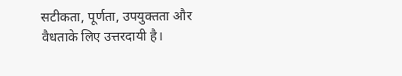सटीकता, पूर्णता, उपयुक्तता और वैधताके लिए उत्तरदायी है।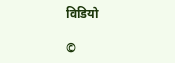विडियो

©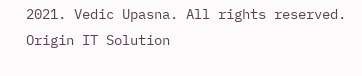2021. Vedic Upasna. All rights reserved. Origin IT Solution